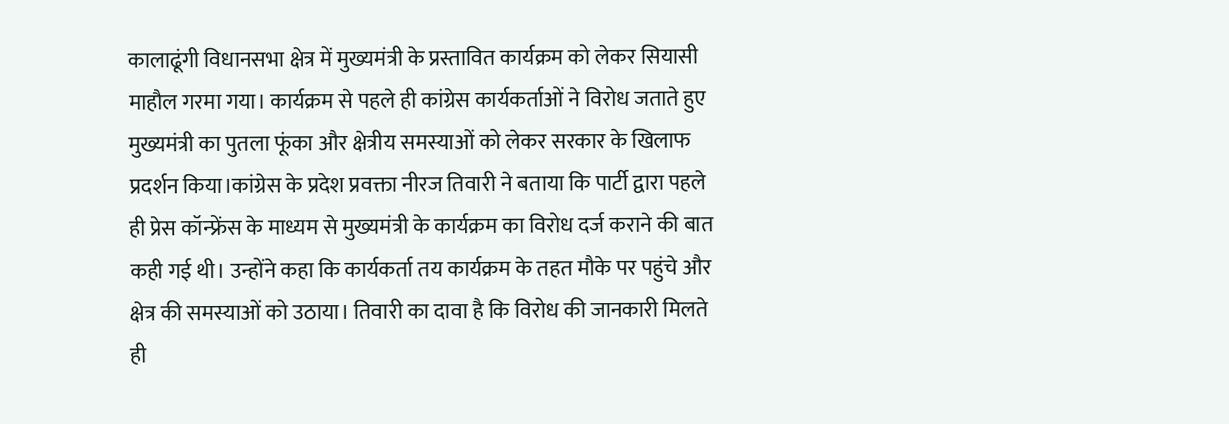कालाढूंगी विधानसभा क्षेत्र में मुख्यमंत्री के प्रस्तावित कार्यक्रम को लेकर सियासी माहौल गरमा गया। कार्यक्रम से पहले ही कांग्रेस कार्यकर्ताओं ने विरोध जताते हुए मुख्यमंत्री का पुतला फूंका और क्षेत्रीय समस्याओं को लेकर सरकार के खिलाफ प्रदर्शन किया।कांग्रेस के प्रदेश प्रवक्ता नीरज तिवारी ने बताया कि पार्टी द्वारा पहले ही प्रेस कॉन्फ्रेंस के माध्यम से मुख्यमंत्री के कार्यक्रम का विरोध दर्ज कराने की बात कही गई थी। उन्होंने कहा कि कार्यकर्ता तय कार्यक्रम के तहत मौके पर पहुंचे और क्षेत्र की समस्याओं को उठाया। तिवारी का दावा है कि विरोध की जानकारी मिलते ही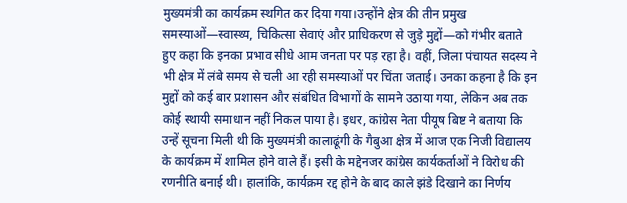मुख्यमंत्री का कार्यक्रम स्थगित कर दिया गया।उन्होंने क्षेत्र की तीन प्रमुख समस्याओं—स्वास्थ्य, चिकित्सा सेवाएं और प्राधिकरण से जुड़े मुद्दों—को गंभीर बताते हुए कहा कि इनका प्रभाव सीधे आम जनता पर पड़ रहा है। वहीं, जिला पंचायत सदस्य ने भी क्षेत्र में लंबे समय से चली आ रही समस्याओं पर चिंता जताई। उनका कहना है कि इन मुद्दों को कई बार प्रशासन और संबंधित विभागों के सामने उठाया गया, लेकिन अब तक कोई स्थायी समाधान नहीं निकल पाया है। इधर, कांग्रेस नेता पीयूष बिष्ट ने बताया कि उन्हें सूचना मिली थी कि मुख्यमंत्री कालाढूंगी के गैबुआ क्षेत्र में आज एक निजी विद्यालय के कार्यक्रम में शामिल होने वाले हैं। इसी के मद्देनजर कांग्रेस कार्यकर्ताओं ने विरोध की रणनीति बनाई थी। हालांकि, कार्यक्रम रद्द होने के बाद काले झंडे दिखाने का निर्णय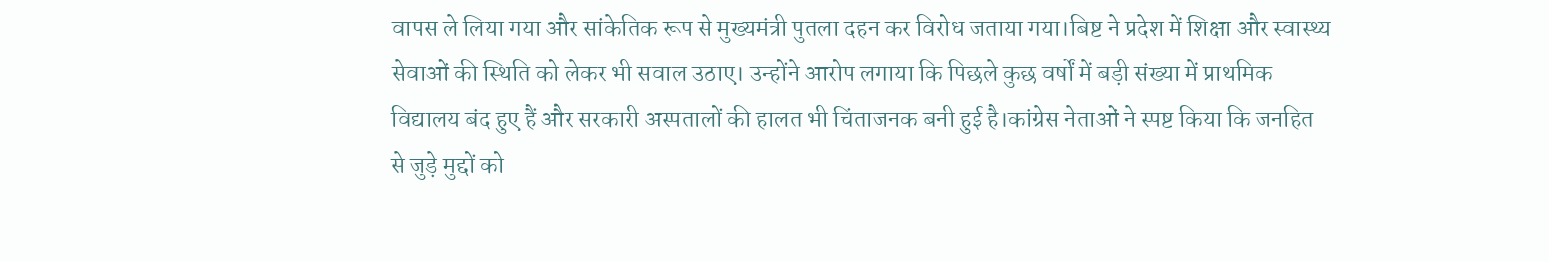वापस ले लिया गया और सांकेतिक रूप से मुख्यमंत्री पुतला दहन कर विरोध जताया गया।बिष्ट ने प्रदेश में शिक्षा और स्वास्थ्य सेवाओं की स्थिति को लेकर भी सवाल उठाए। उन्होंने आरोप लगाया कि पिछले कुछ वर्षों में बड़ी संख्या में प्राथमिक विद्यालय बंद हुए हैं और सरकारी अस्पतालों की हालत भी चिंताजनक बनी हुई है।कांग्रेस नेताओं ने स्पष्ट किया कि जनहित से जुड़े मुद्दों को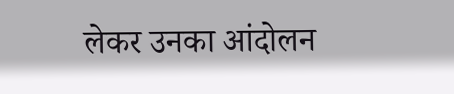लेकर उनका आंदोलन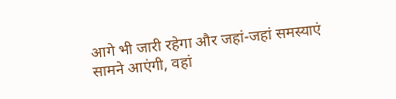आगे भी जारी रहेगा और जहां-जहां समस्याएं सामने आएंगी, वहां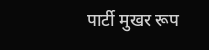पार्टी मुखर रूप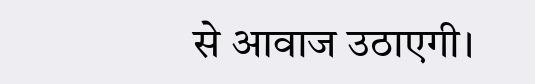से आवाज उठाएगी।